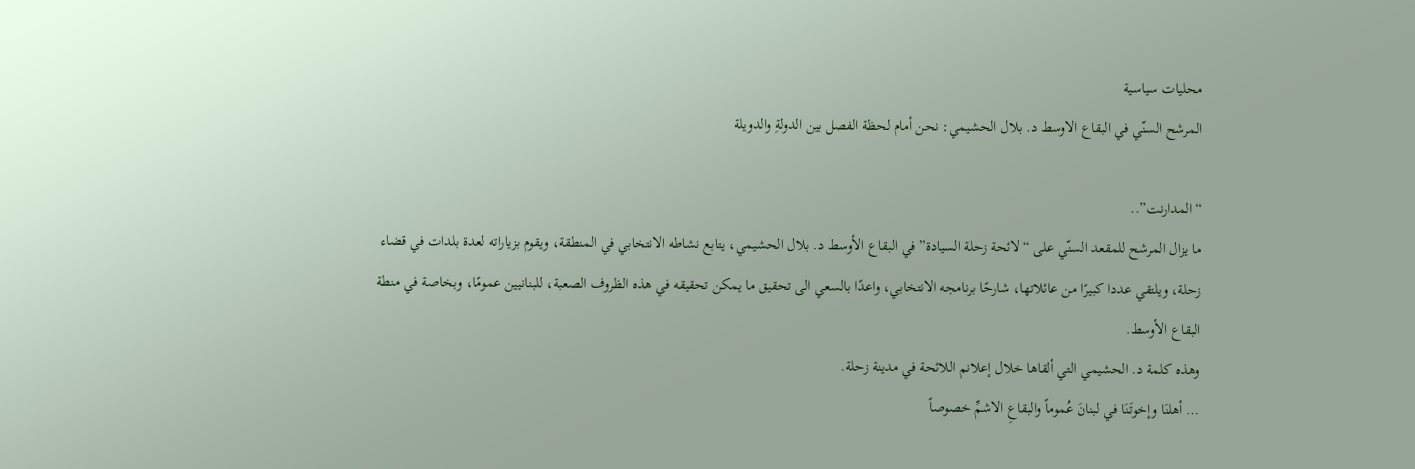محليات سياسية
المرشح السنّي في البقاع الاوسط د. بلال الحشيمي: نحن أمام لحظة الفصل بين الدولةِ والدويلة

“المدارنت”..
ما يزال المرشح للمقعد السنّي على “لائحة زحلة السيادة” في البقاع الأوسط د. بلال الحشيمي، يتابع نشاطه الانتخابي في المنطقة، ويقوم بزياراته لعدة بلدات في قضاء زحلة، ويلتقي عددا كبيرًا من عائلاتها، شارحًا برنامجه الانتخابي، واعدًا بالسعي الى تحقيق ما يمكن تحقيقه في هذه الظروف الصعبة، للبنانيين عمومًا، وبخاصة في منطة البقاع الأوسط.
وهذه كلمة د. الحشيمي التي ألقاها خلال إعلانم اللائحة في مدينة زحلة.
… أهلنَا وإخوتَنَا في لبنانَ عُموماً والبقاعِ الاشمِّ خصوصاً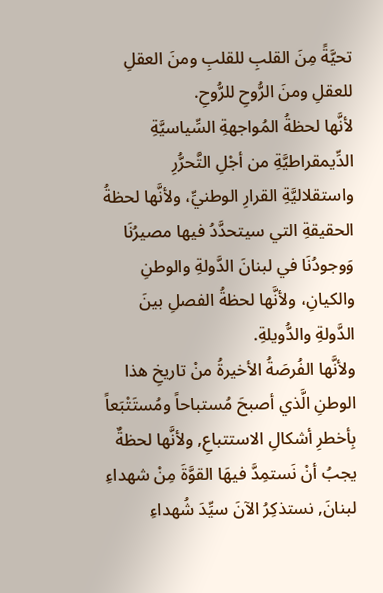تحيَّةً مِنَ القلبِ للقلبِ ومنَ العقلِ للعقلِ ومنَ الرُّوحِ للرُّوحِ.
لأنَّها لحظةُ المُواجهةِ السِّياسيَّةِ الدِّيمقراطيَّةِ من أجْلِ التَّحرُّرِ واستقلاليَّةِ القرارِ الوطنيِّ، ولأنَّها لحظةُ الحقيقةِ التي سيتحدَّدُ فيها مصيرُنَا وَوجودُنَا في لبنانَ الدَّولةِ والوطنِ والكيانِ، ولأنَّها لحظةُ الفصلِ بينَ الدَّولةِ والدُّويلةِ.
ولأنَّها الفُرصَةُ الأخيرةُ منْ تاريخِ هذا الوطنِ الَّذي أصبحَ مُستباحاً ومُستَتْبَعاً بِأخطرِ أشكالِ الاستتباعِ, ولأنَّها لحظةٌ يجبُ أنْ نَستمِدَّ فيهَا القوَّةَ مِنْ شهداءِ لبنانَ, نستذكِرُ الآنَ سيِّدَ شُهداءِ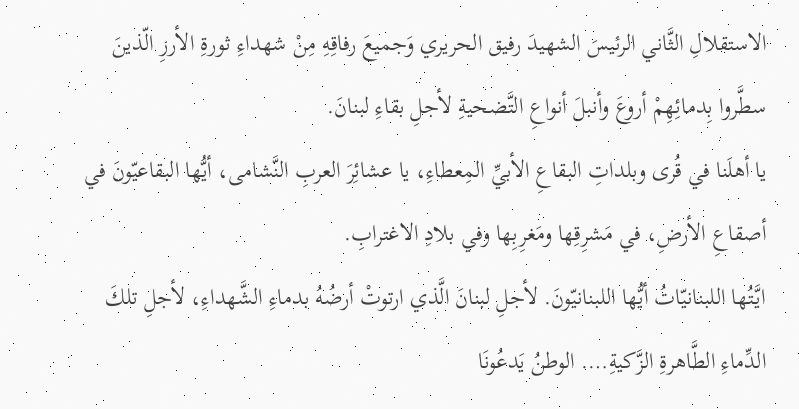الاستقلالِ الثَّاني الرئيسَ الشهيدَ رفيق الحريري وَجميعَ رفاقِهِ مِنْ شهداءِ ثورةِ الأرزِ الّذينَ سطَّروا بِدمائِهِمْ أروعَ وأنبلَ أنواعِ التَّضحيةِ لأجلِ بقاءِ لبنانَ.
يا أهلَنا في قُرى وبلداتِ البقاعِ الأبيِّ المِعطاءِ، يا عشائِرَ العربِ النَّشامى، أيُّها البقاعيّونَ في أصقاعِ الأرضِ، في مَشرِقِها ومَغرِبِها وفي بلادِ الاغترابِ.
ايَّتُها اللبنانيّاتُ أيُّها اللبنانيّونَ. لأجلِ لبنانَ الَّذي ارتوتْ أرضُهُ بدماءِ الشَّهداءِ، لأجلِ تلكَ الدِّماءِ الطَّاهرةِ الزَّكيةِ…. الوطنُ يَدعُونَا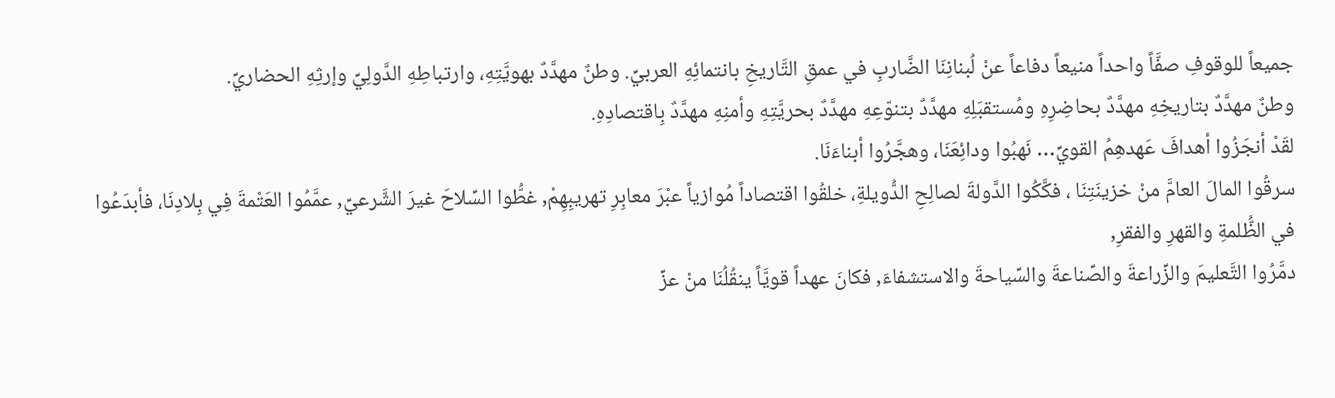جميعاً للوقوفِ صفَّاً واحداً منيعاً دفاعاً عنْ لُبنانِنَا الضَّاربِ في عمقِ التَّاريخِ بانتمائِهِ العربيِّ. وطنٌ مهدَّدٌ بهويَّتِهِ، وارتباطِهِ الدَّولِيِّ وإرثِهِ الحضاريِّ.
وطنٌ مهدَّدٌ بتاريخِهِ مهدَّدٌ بحاضِرِهِ ومُستقبَلِهِ مهدَّدٌ بتنوّعِهِ مهدَّدٌ بحريَّتِهِ وأمنِهِ مهدَّدٌ بِاقتصادِهِ.
لقَدْ أنجَزُوا أهدافَ عَهدهِمُ القويِّ… نَهبُوا ودائِعَنَا، وهجَّرُوا أبناءَنَا.
سرقُوا المالَ العامَّ منْ خزينَتِنَا ، فكَّكُوا الدَّولةَ لصالِحِ الدُّويلةِ، خلقُوا اقتصاداً مُوازياً عبْرَ معابِرِ تهريبِهِمْ, غطُّوا السِّلاحَ غيرَ الشَّرعيِّ, عمَّمُوا العَتْمةَ فِي بِلادِنَا، فأبدَعُوا في الظُّلمةِ والقهرِ والفقرِ,
دمَّرُوا التَّعليمَ والزِّراعةَ والصِّناعةَ والسِّياحةَ والاستشفاءَ, فكانَ عهداً قويَّاً ينقُلُنَا منْ عزِّ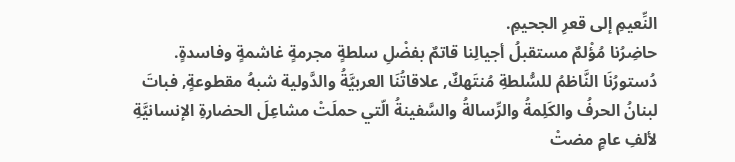النِّعيمِ إلى قعرِ الجحيمِ.
حاضِرُنا مُؤْلمٌ مستقبلُ أجيالِنا قاتمٌ بفضْلِ سلطةٍ مجرمةٍ غاشمةٍ وفاسدةٍ.
دُستورُنَا النَّاظمُ للسُّلطةِ مُنتَهكٌ, علاقاتُنَا العربيَّةُ والدَّولية شبهُ مقطوعةٍ, فباتَ لبنانُ الحرفُ والكَلِمةُ والرِّسالةُ والسَّفينةُ الّتي حملَتْ مشاعِلَ الحضارةِ الإنسانيَّةِ لألفِ عامٍ مضتْ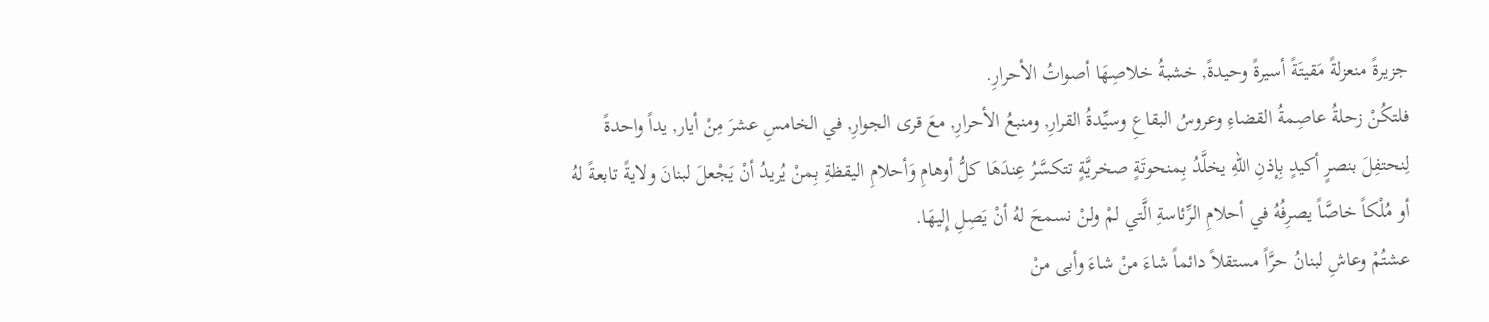جزيرةً منعزلةً مَقيتَةً أسيرةً وحيدةً, خشبةُ خلاصِهَا أصواتُ الأحرارِ.
فلتكُنْ زحلةُ عاصِمةُ القضاءِ وعروسُ البقاعِ وسيِّدةُ القرارِ, ومنبعُ الأحرارِ, معَ قرى الجوارِ, في الخامسِ عشرَ مِنْ أيار, يداً واحدةً لِنحتفِلَ بنصرٍ أكيدٍ بِإذنِ اللهِ يخلَّدُ بِمنحوتَةٍ صخريَّةٍ تتكسَّرُ عِندَهَا كلُّ أوهامِ وَأحلامِ اليقظةِ بِمنْ يُريدُ أنْ يَجْعلَ لبنانَ ولايةً تابعةً لهُ أو مُلْكاً خاصَّاً يصرِفُهُ في أحلامِ الرِّئاسةِ الَّتي لمْ ولنْ نسمحَ لهُ أنْ يَصِلِ إِليهَا.
عشتُمْ وعاشِ لبنانُ حرَّاً مستقلاً دائماً شاءَ منْ شاءَ وأبى منْ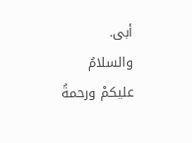أبى.
والسلامُ عليكمْ ورحمةُ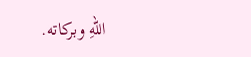اللهِ وبركاته.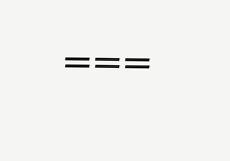===